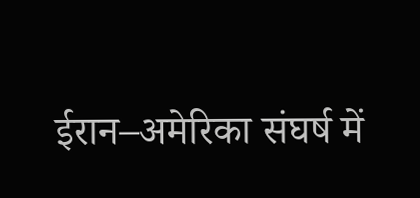ईरान–अमेरिका संघर्ष में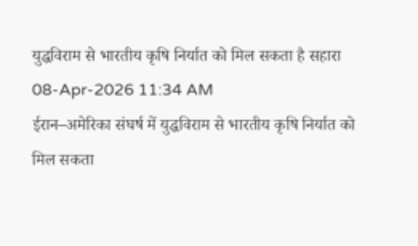युद्धविराम से भारतीय कृषि निर्यात को मिल सकता है सहारा
08-Apr-2026 11:34 AM
ईरान–अमेरिका संघर्ष में युद्धविराम से भारतीय कृषि निर्यात को मिल सकता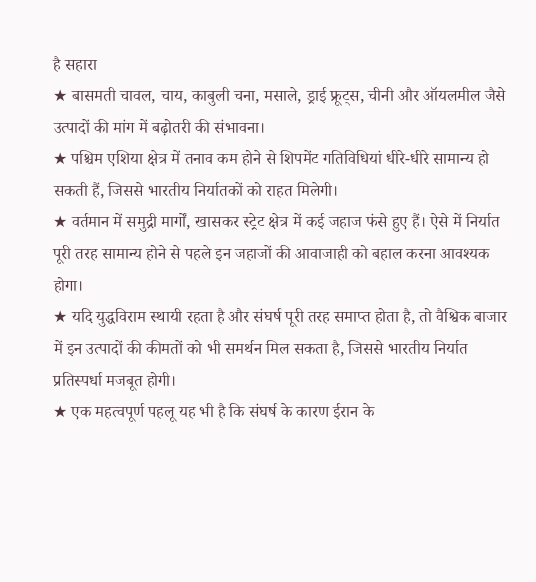है सहारा
★ बासमती चावल, चाय, काबुली चना, मसाले, ड्राई फ्रूट्स, चीनी और ऑयलमील जैसे उत्पादों की मांग में बढ़ोतरी की संभावना।
★ पश्चिम एशिया क्षेत्र में तनाव कम होने से शिपमेंट गतिविधियां धीरे-धीरे सामान्य हो सकती हैं, जिससे भारतीय निर्यातकों को राहत मिलेगी।
★ वर्तमान में समुद्री मार्गों, खासकर स्ट्रेट क्षेत्र में कई जहाज फंसे हुए हैं। ऐसे में निर्यात पूरी तरह सामान्य होने से पहले इन जहाजों की आवाजाही को बहाल करना आवश्यक होगा।
★ यदि युद्धविराम स्थायी रहता है और संघर्ष पूरी तरह समाप्त होता है, तो वैश्विक बाजार में इन उत्पादों की कीमतों को भी समर्थन मिल सकता है, जिससे भारतीय निर्यात प्रतिस्पर्धा मजबूत होगी।
★ एक महत्वपूर्ण पहलू यह भी है कि संघर्ष के कारण ईरान के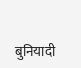बुनियादी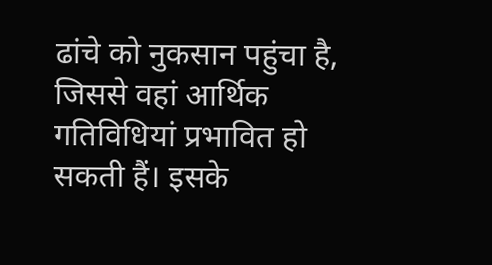ढांचे को नुकसान पहुंचा है, जिससे वहां आर्थिक गतिविधियां प्रभावित हो सकती हैं। इसके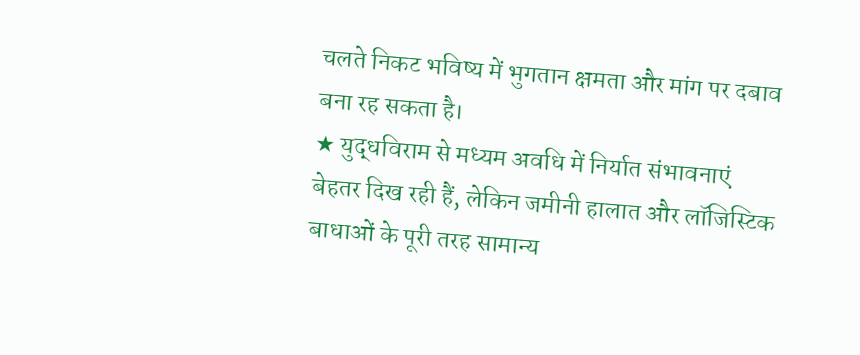चलते निकट भविष्य में भुगतान क्षमता और मांग पर दबाव बना रह सकता है।
★ युद्धविराम से मध्यम अवधि में निर्यात संभावनाएं बेहतर दिख रही हैं, लेकिन जमीनी हालात और लॉजिस्टिक बाधाओं के पूरी तरह सामान्य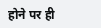होने पर ही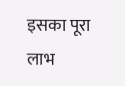इसका पूरा लाभ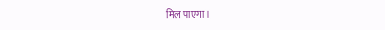मिल पाएगा।